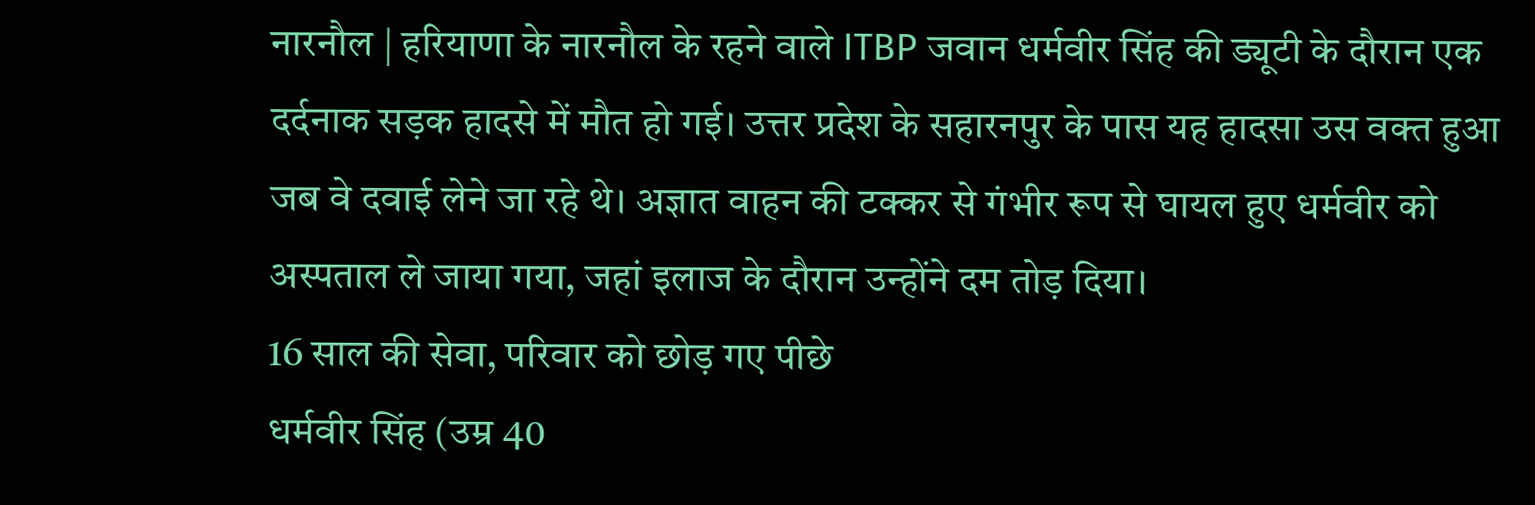नारनौल | हरियाणा के नारनौल के रहने वाले ITBP जवान धर्मवीर सिंह की ड्यूटी के दौरान एक दर्दनाक सड़क हादसे में मौत हो गई। उत्तर प्रदेश के सहारनपुर के पास यह हादसा उस वक्त हुआ जब वे दवाई लेने जा रहे थे। अज्ञात वाहन की टक्कर से गंभीर रूप से घायल हुए धर्मवीर को अस्पताल ले जाया गया, जहां इलाज के दौरान उन्होंने दम तोड़ दिया।
16 साल की सेवा, परिवार को छोड़ गए पीछे
धर्मवीर सिंह (उम्र 40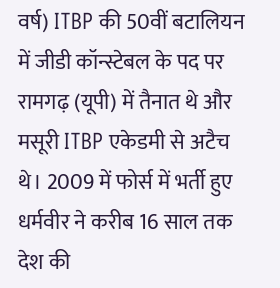वर्ष) ITBP की 50वीं बटालियन में जीडी कॉन्स्टेबल के पद पर रामगढ़ (यूपी) में तैनात थे और मसूरी ITBP एकेडमी से अटैच थे। 2009 में फोर्स में भर्ती हुए धर्मवीर ने करीब 16 साल तक देश की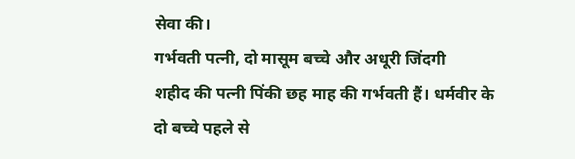सेवा की।
गर्भवती पत्नी, दो मासूम बच्चे और अधूरी जिंदगी
शहीद की पत्नी पिंकी छह माह की गर्भवती हैं। धर्मवीर के दो बच्चे पहले से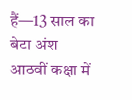हैं—13 साल का बेटा अंश आठवीं कक्षा में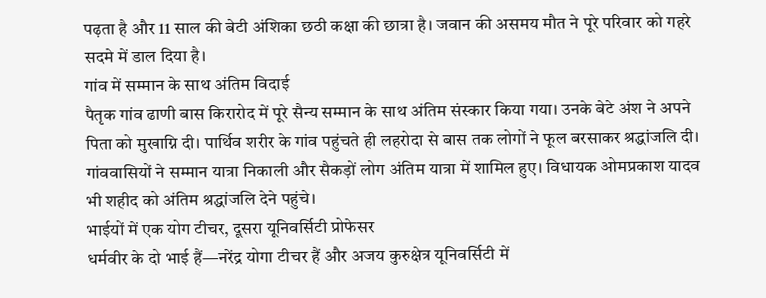पढ़ता है और 11 साल की बेटी अंशिका छठी कक्षा की छात्रा है। जवान की असमय मौत ने पूरे परिवार को गहरे सदमे में डाल दिया है।
गांव में सम्मान के साथ अंतिम विदाई
पैतृक गांव ढाणी बास किरारोद में पूरे सैन्य सम्मान के साथ अंतिम संस्कार किया गया। उनके बेटे अंश ने अपने पिता को मुखाग्नि दी। पार्थिव शरीर के गांव पहुंचते ही लहरोदा से बास तक लोगों ने फूल बरसाकर श्रद्धांजलि दी। गांववासियों ने सम्मान यात्रा निकाली और सैकड़ों लोग अंतिम यात्रा में शामिल हुए। विधायक ओमप्रकाश यादव भी शहीद को अंतिम श्रद्धांजलि देने पहुंचे।
भाईयों में एक योग टीचर, दूसरा यूनिवर्सिटी प्रोफेसर
धर्मवीर के दो भाई हैं—नरेंद्र योगा टीचर हैं और अजय कुरुक्षेत्र यूनिवर्सिटी में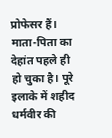प्रोफेसर हैं। माता-पिता का देहांत पहले ही हो चुका है। पूरे इलाके में शहीद धर्मवीर की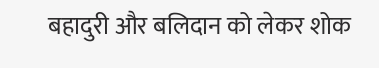बहादुरी और बलिदान को लेकर शोक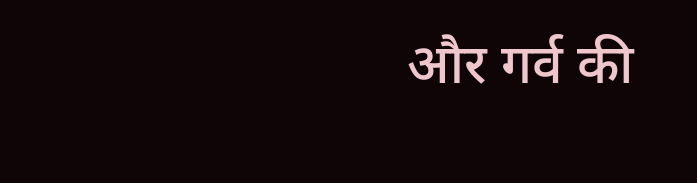और गर्व की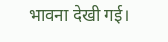भावना देखी गई।